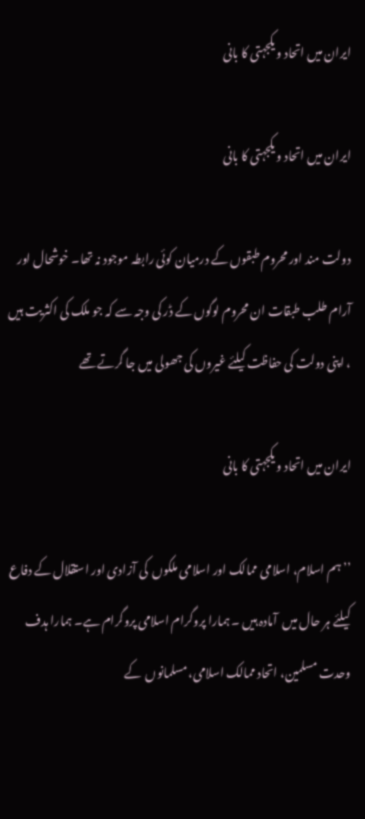ایران میں اتحاد و یکجہتی کا بانی

ایران میں اتحاد و یکجہتی کا بانی

دولت مند اور محروم طبقوں کے درمیان کوئی رابطہ موجود نہ تھا۔ خوشحال اور آرام طلب طبقات ان محروم لوگوں کے ڈر کی وجہ سے کہ جو ملک کی اکثریت ہیں ، اپنی دولت کی حفاظت کیلئے غیروں کی جھولی میں جا گرتے تھے

ایران میں اتحاد و یکجہتی کا بانی

’’ہم اسلام، اسلامی ممالک اور اسلامی ملکوں  کی آزادی اور استقلال کے دفاع کیلئے ہر حال میں  آمادہ ہیں ۔ ہمارا پروگرام اسلامی پروگرام ہے۔ ہمارا ہدف وحدت مسلمین، اتحاد ممالک اسلامی، مسلمانوں  کے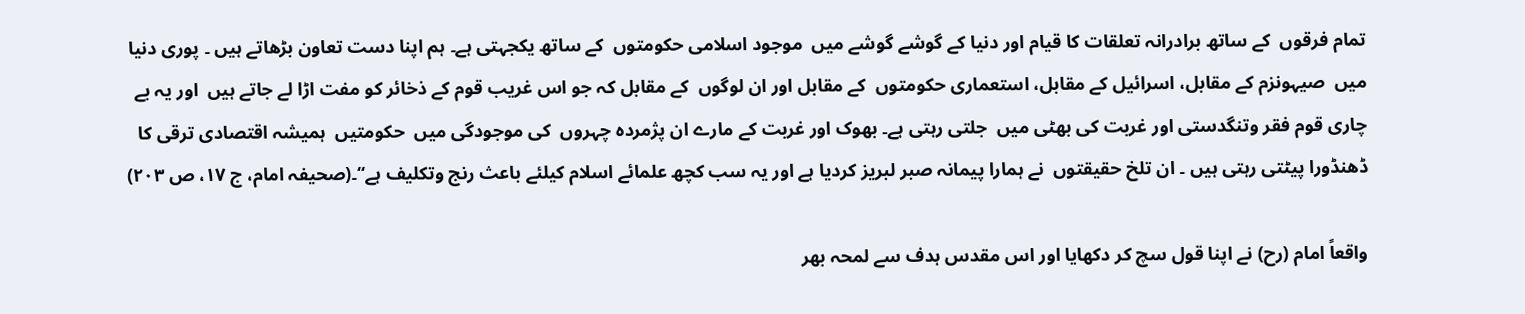تمام فرقوں  کے ساتھ برادرانہ تعلقات کا قیام اور دنیا کے گوشے گوشے میں  موجود اسلامی حکومتوں  کے ساتھ یکجہتی ہے۔ ہم اپنا دست تعاون بڑھاتے ہیں ۔ پوری دنیا میں  صیہونزم کے مقابل، اسرائیل کے مقابل، استعماری حکومتوں  کے مقابل اور ان لوگوں  کے مقابل کہ جو اس غریب قوم کے ذخائر کو مفت اڑا لے جاتے ہیں  اور یہ بے چاری قوم فقر وتنگدستی اور غربت کی بھٹی میں  جلتی رہتی ہے۔ بھوک اور غربت کے مارے ان پژمردہ چہروں  کی موجودگی میں  حکومتیں  ہمیشہ اقتصادی ترقی کا ڈھنڈورا پیٹتی رہتی ہیں ۔ ان تلخ حقیقتوں  نے ہمارا پیمانہ صبر لبریز کردیا ہے اور یہ سب کچھ علمائے اسلام کیلئے باعث رنج وتکلیف ہے‘‘۔(صحیفہ امام، ج ۱۷، ص ۲۰۳)

واقعاً امام (رح) نے اپنا قول سچ کر دکھایا اور اس مقدس ہدف سے لمحہ بھر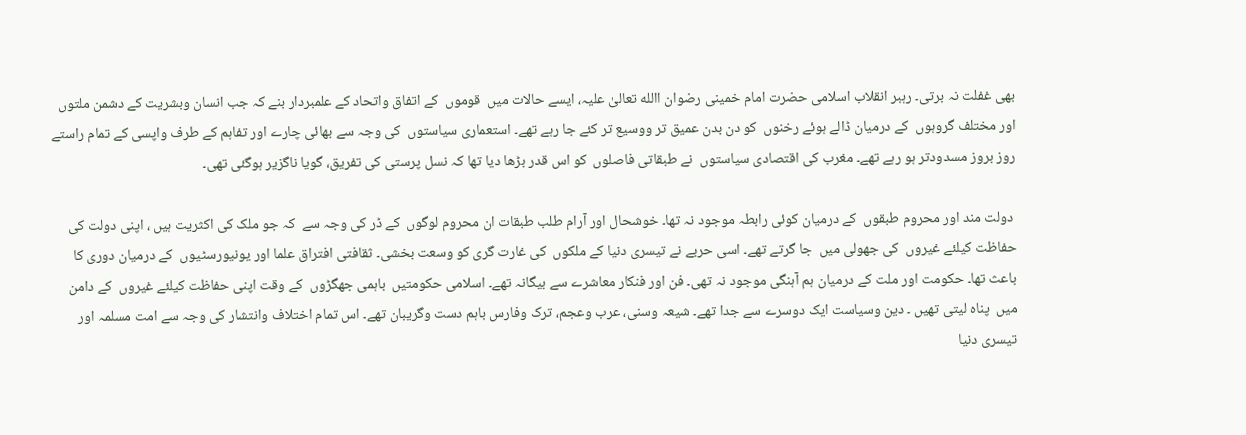بھی غفلت نہ برتی۔ رہبر انقلاب اسلامی حضرت امام خمینی رضوان االله تعالیٰ علیہ، ایسے حالات میں  قوموں  کے اتفاق واتحاد کے علمبردار بنے کہ جب انسان وبشریت کے دشمن ملتوں  اور مختلف گروہوں  کے درمیان ڈالے ہوئے رخنوں  کو دن بدن عمیق تر ووسیع تر کئے جا رہے تھے۔ استعماری سیاستوں  کی وجہ سے بھائی چارے اور تفاہم کے طرف واپسی کے تمام راستے روز بروز مسدودتر ہو رہے تھے۔ مغرب کی اقتصادی سیاستوں  نے طبقاتی فاصلوں  کو اس قدر بڑھا دیا تھا کہ نسل پرستی کی تفریق، گویا ناگزیر ہوگئی تھی۔

 دولت مند اور محروم طبقوں  کے درمیان کوئی رابطہ موجود نہ تھا۔ خوشحال اور آرام طلب طبقات ان محروم لوگوں  کے ڈر کی وجہ سے  کہ جو ملک کی اکثریت ہیں ، اپنی دولت کی حفاظت کیلئے غیروں  کی جھولی میں  جا گرتے تھے۔ اسی حربے نے تیسری دنیا کے ملکوں  کی غارت گری کو وسعت بخشی۔ ثقافتی افتراق علما اور یونیورسٹیوں  کے درمیان دوری کا باعث تھا۔ حکومت اور ملت کے درمیان ہم آہنگی موجود نہ تھی۔ فن اور فنکار معاشرے سے بیگانہ تھے۔ اسلامی حکومتیں  باہمی جھگڑوں  کے وقت اپنی حفاظت کیلئے غیروں  کے دامن میں  پناہ لیتی تھیں ۔ دین وسیاست ایک دوسرے سے جدا تھے۔ شیعہ وسنی، عرب وعجم، ترک وفارس باہم دست وگریبان تھے۔ اس تمام اختلاف وانتشار کی وجہ سے امت مسلمہ اور تیسری دنیا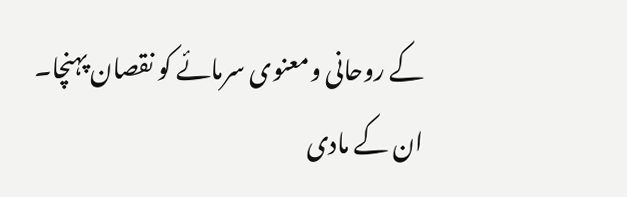کے روحانی ومعنوی سرمائے کو نقصان پہنچا۔ ان کے مادی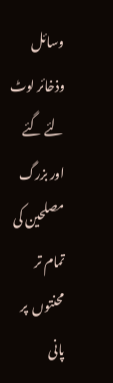وسائل وذخائر لوٹ لئے گئے اور بزرگ مصلحین کی تمام تر محنتوں  پر پانی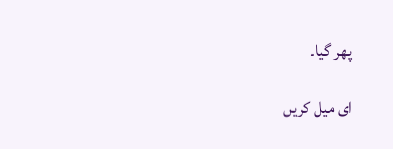پھر گیا۔

ای میل کریں